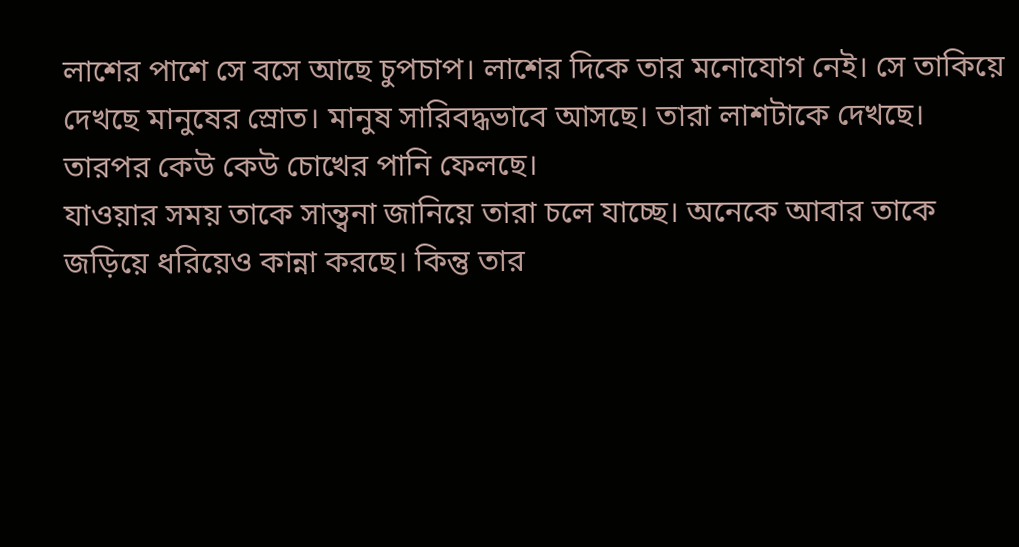লাশের পাশে সে বসে আছে চুপচাপ। লাশের দিকে তার মনোযোগ নেই। সে তাকিয়ে দেখছে মানুষের স্রোত। মানুষ সারিবদ্ধভাবে আসছে। তারা লাশটাকে দেখছে। তারপর কেউ কেউ চোখের পানি ফেলছে।
যাওয়ার সময় তাকে সান্ত্বনা জানিয়ে তারা চলে যাচ্ছে। অনেকে আবার তাকে জড়িয়ে ধরিয়েও কান্না করছে। কিন্তু তার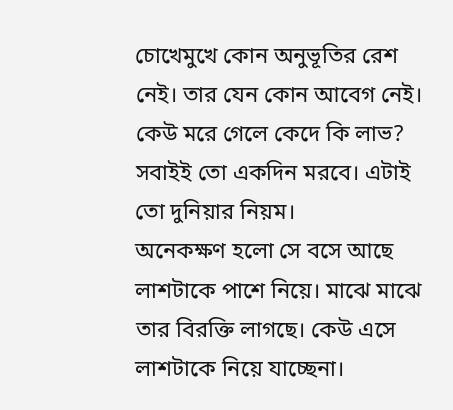চোখেমুখে কোন অনুভূতির রেশ নেই। তার যেন কোন আবেগ নেই। কেউ মরে গেলে কেদে কি লাভ? সবাইই তো একদিন মরবে। এটাই তো দুনিয়ার নিয়ম।
অনেকক্ষণ হলো সে বসে আছে লাশটাকে পাশে নিয়ে। মাঝে মাঝে তার বিরক্তি লাগছে। কেউ এসে লাশটাকে নিয়ে যাচ্ছেনা।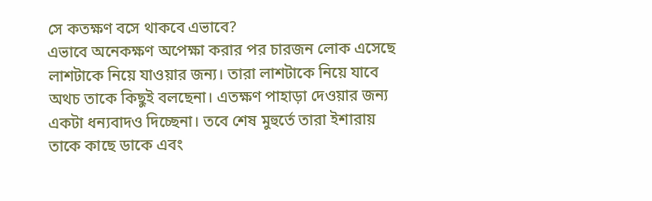সে কতক্ষণ বসে থাকবে এভাবে?
এভাবে অনেকক্ষণ অপেক্ষা করার পর চারজন লোক এসেছে লাশটাকে নিয়ে যাওয়ার জন্য। তারা লাশটাকে নিয়ে যাবে অথচ তাকে কিছুই বলছেনা। এতক্ষণ পাহাড়া দেওয়ার জন্য একটা ধন্যবাদও দিচ্ছেনা। তবে শেষ মুহুর্তে তারা ইশারায় তাকে কাছে ডাকে এবং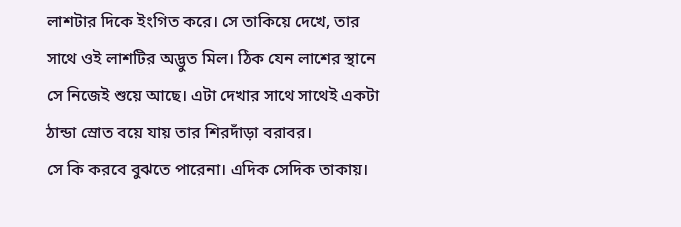লাশটার দিকে ইংগিত করে। সে তাকিয়ে দেখে, তার সাথে ওই লাশটির অদ্ভুত মিল। ঠিক যেন লাশের স্থানে সে নিজেই শুয়ে আছে। এটা দেখার সাথে সাথেই একটা ঠান্ডা স্রোত বয়ে যায় তার শিরদাঁড়া বরাবর।
সে কি করবে বুঝতে পারেনা। এদিক সেদিক তাকায়।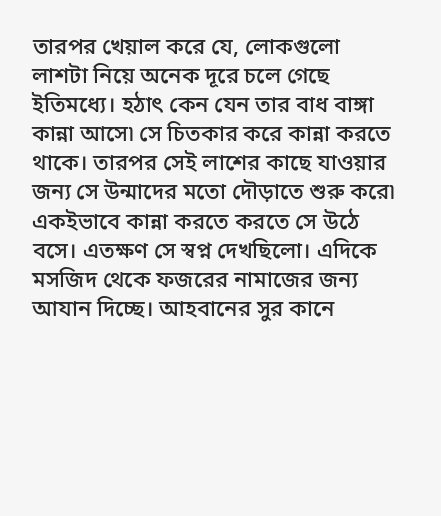তারপর খেয়াল করে যে, লোকগুলো লাশটা নিয়ে অনেক দূরে চলে গেছে ইতিমধ্যে। হঠাৎ কেন যেন তার বাধ বাঙ্গা কান্না আসে৷ সে চিতকার করে কান্না করতে থাকে। তারপর সেই লাশের কাছে যাওয়ার জন্য সে উন্মাদের মতো দৌড়াতে শুরু করে৷
একইভাবে কান্না করতে করতে সে উঠে বসে। এতক্ষণ সে স্বপ্ন দেখছিলো। এদিকে মসজিদ থেকে ফজরের নামাজের জন্য আযান দিচ্ছে। আহবানের সুর কানে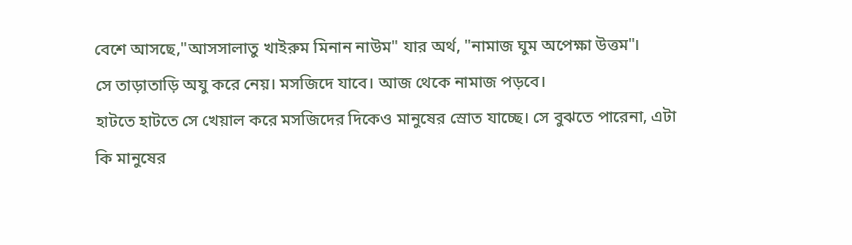বেশে আসছে,"আসসালাতু খাইরুম মিনান নাউম" যার অর্থ, "নামাজ ঘুম অপেক্ষা উত্তম"।
সে তাড়াতাড়ি অযু করে নেয়। মসজিদে যাবে। আজ থেকে নামাজ পড়বে।
হাটতে হাটতে সে খেয়াল করে মসজিদের দিকেও মানুষের স্রোত যাচ্ছে। সে বুঝতে পারেনা, এটা কি মানুষের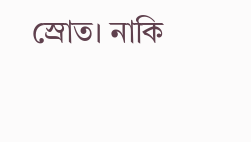স্রোত। নাকি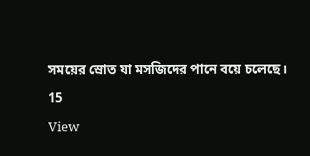সময়ের স্রোত যা মসজিদের পানে বয়ে চলেছে।
15
View